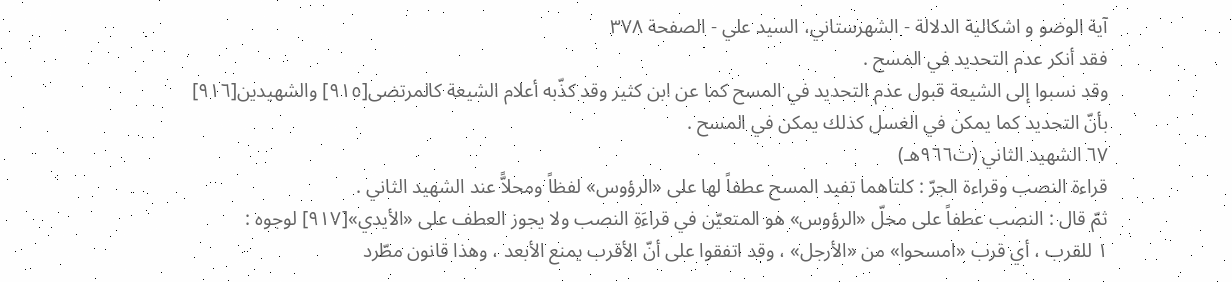آیة الوضو و اشکالیة الدلالة - الشهرستاني، السيد علي - الصفحة ٣٧٨
فقد أنكر عدم التحديد في المسح .
وقد نسبوا إلى الشيعة قبول عدم التحديد في المسح كما عن ابن كثير وقد كذّبه أعلام الشيعة كالمرتضى[٩١٥] والشهيدين[٩١٦] بأنّ التحديد كما يمكن في الغسل كذلك يمكن في المسح .
٦٧ الشهيد الثاني (ت٩٦٦هـ)
قراءة النصب وقراءة الجرّ : كلتاهما تفيد المسح عطفاً لها على «الرؤوس» لفظاً ومحلاًّ عند الشهيد الثاني .
ثمّ قال : النصب عطفاً على محلّ «الرؤوس» هو المتعيّن في قراءَةِ النصب ولا يجوز العطف على «الأيدي»[٩١٧] لوجوه :
١ للقرب ، أي قرب «امسحوا» من «الأرجل» ، وقد اتفقوا على أنّ الأقرب يمنع الأبعد ، وهذا قانون مطّرد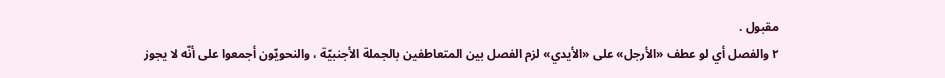مقبول .
٢ والفصل أي لو عطف «الأرجل» على «الأيدي» لزم الفصل بين المتعاطفين بالجملة الأجنبيّة ، والنحويّون أجمعوا على أنّه لا يجوز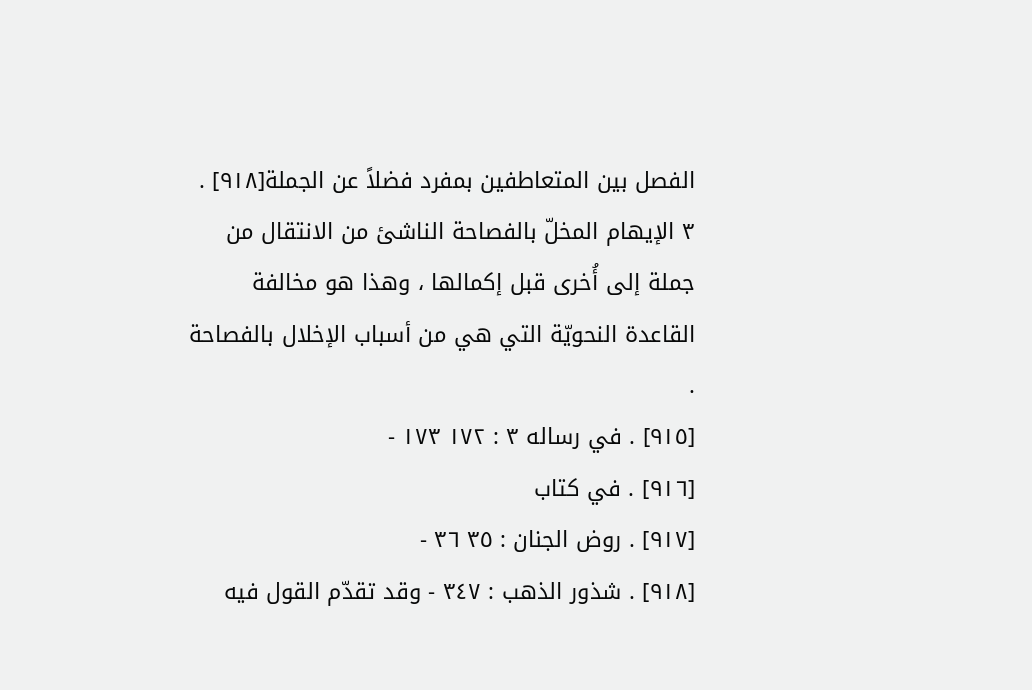الفصل بين المتعاطفين بمفرد فضلاً عن الجملة[٩١٨] .
٣ الإيهام المخلّ بالفصاحة الناشئ من الانتقال من جملة إلى أُخرى قبل إكمالها ، وهذا هو مخالفة القاعدة النحويّة التي هي من أسباب الإخلال بالفصاحة .
[٩١٥] . في رساله ٣ : ١٧٢ ١٧٣ -
[٩١٦] . في كتاب
[٩١٧] . روض الجنان : ٣٥ ٣٦ -
[٩١٨] . شذور الذهب : ٣٤٧ - وقد تقدّم القول فيه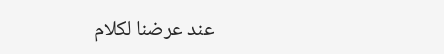عند عرضنا لكلام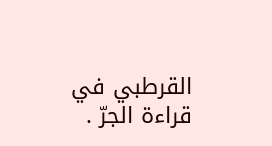القرطبي في قراءة الجرّ .